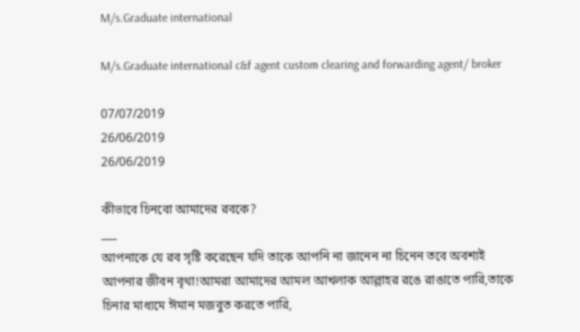M/s.Graduate international

M/s.Graduate international c&f agent custom clearing and forwarding agent/ broker

07/07/2019
26/06/2019
26/06/2019

কীভাবে চিনবো আমাদের রবকে?
___
আপনাকে যে রব সৃষ্টি করেছেন যদি তাকে আপনি না জানেন না চিনেন তবে অবশ্যই আপনার জীবন বৃথা!আমরা আমাদের আমল আখলাক আল্লাহর রঙে রাঙাতে পারি,তাকে চিনার মাধ্যমে ঈমান মজবুত করতে পারি,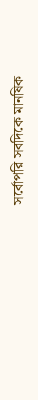সর্বোপরি সবদিকে মানষিক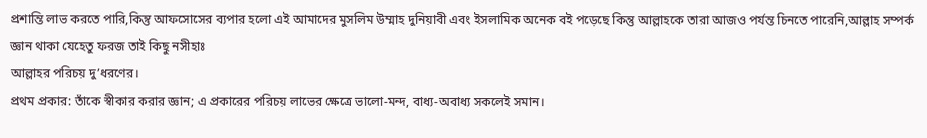প্রশান্তি লাভ করতে পারি,কিন্তু আফসোসের ব্যপার হলো এই আমাদের মুসলিম উম্মাহ দুনিয়াবী এবং ইসলামিক অনেক বই পড়েছে কিন্তু আল্লাহকে তারা আজও পর্যন্ত চিনতে পারেনি,আল্লাহ সম্পর্ক জ্ঞান থাকা যেহেতু ফরজ তাই কিছু নসীহাঃ
আল্লাহর পরিচয় দু’ধরণের।
প্রথম প্রকার: তাঁকে স্বীকার করার জ্ঞান; এ প্রকারের পরিচয় লাভের ক্ষেত্রে ভালো-মন্দ, বাধ্য-অবাধ্য সকলেই সমান।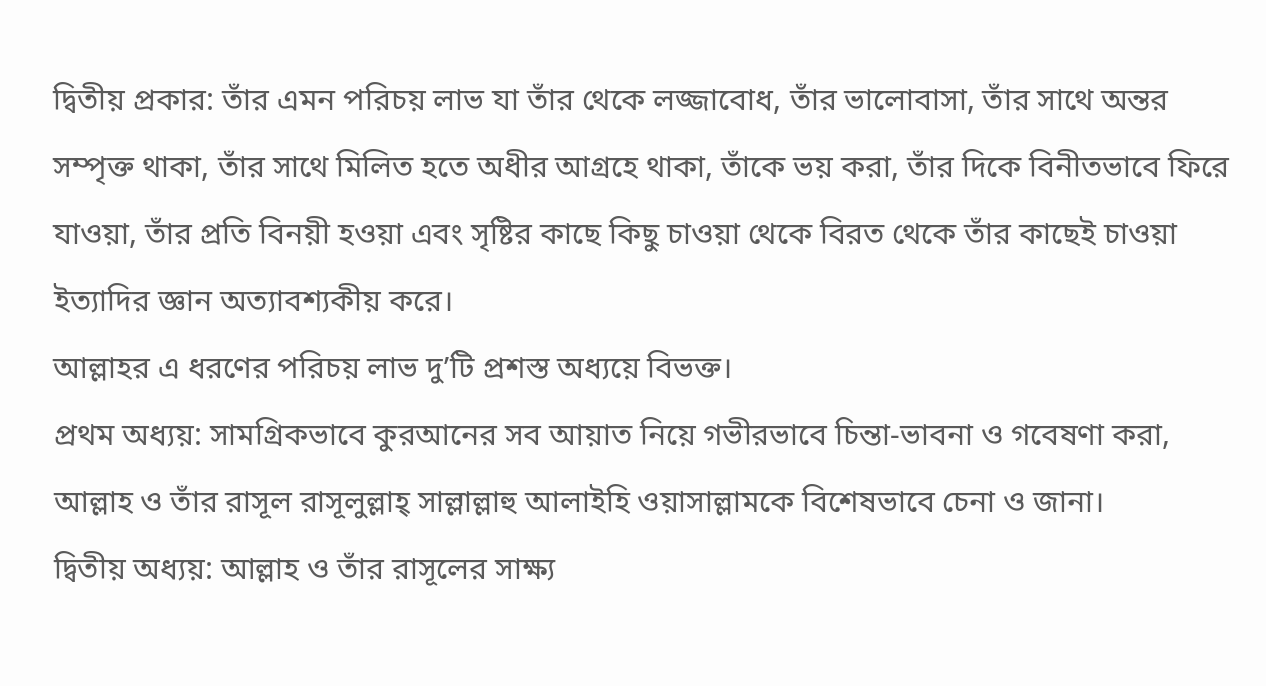দ্বিতীয় প্রকার: তাঁর এমন পরিচয় লাভ যা তাঁর থেকে লজ্জাবোধ, তাঁর ভালোবাসা, তাঁর সাথে অন্তর সম্পৃক্ত থাকা, তাঁর সাথে মিলিত হতে অধীর আগ্রহে থাকা, তাঁকে ভয় করা, তাঁর দিকে বিনীতভাবে ফিরে যাওয়া, তাঁর প্রতি বিনয়ী হওয়া এবং সৃষ্টির কাছে কিছু চাওয়া থেকে বিরত থেকে তাঁর কাছেই চাওয়া ইত্যাদির জ্ঞান অত্যাবশ্যকীয় করে।
আল্লাহর এ ধরণের পরিচয় লাভ দু’টি প্রশস্ত অধ্যয়ে বিভক্ত।
প্রথম অধ্যয়: সামগ্রিকভাবে কুরআনের সব আয়াত নিয়ে গভীরভাবে চিন্তা-ভাবনা ও গবেষণা করা, আল্লাহ ও তাঁর রাসূল রাসূলুল্লাহ্ সাল্লাল্লাহু আলাইহি ওয়াসাল্লামকে বিশেষভাবে চেনা ও জানা।
দ্বিতীয় অধ্যয়: আল্লাহ ও তাঁর রাসূলের সাক্ষ্য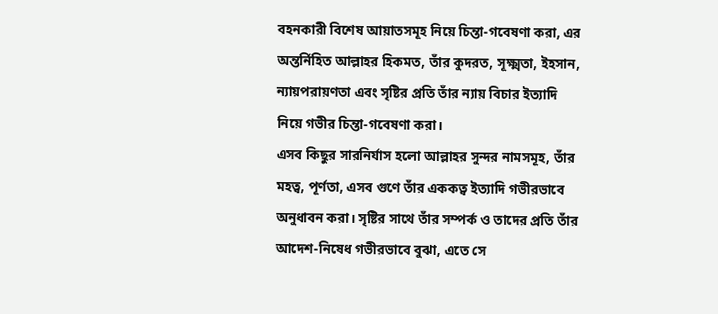বহনকারী বিশেষ আয়াতসমূহ নিয়ে চিন্তা-গবেষণা করা, এর অন্তর্নিহিত আল্লাহর হিকমত, তাঁর কুদরত, সূক্ষ্মতা, ইহসান, ন্যায়পরায়ণতা এবং সৃষ্টির প্রতি তাঁর ন্যায় বিচার ইত্যাদি নিয়ে গভীর চিন্তা-গবেষণা করা।
এসব কিছুর সারনির্যাস হলো আল্লাহর সুন্দর নামসমূহ, তাঁর মহত্ব, পূর্ণতা, এসব গুণে তাঁর এককত্ব ইত্যাদি গভীরভাবে অনুধাবন করা। সৃষ্টির সাথে তাঁর সম্পর্ক ও তাদের প্রতি তাঁর আদেশ-নিষেধ গভীরভাবে বুঝা, এতে সে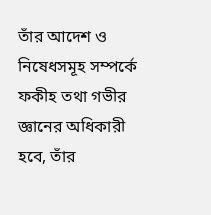তাঁর আদেশ ও নিষেধসমূহ সম্পর্কে ফকীহ তথা গভীর জ্ঞানের অধিকারী হবে, তাঁর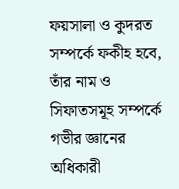ফয়সালা ও কুদরত সম্পর্কে ফকীহ হবে, তাঁর নাম ও সিফাতসমূহ সম্পর্কে গভীর জ্ঞানের অধিকারী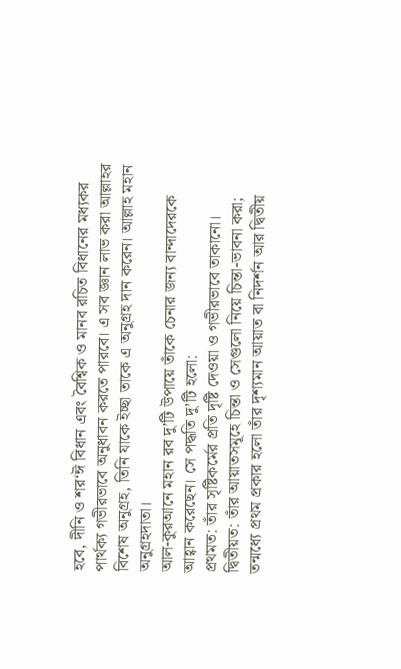হবে, দীনি ও শর‘ঈ বিধান এবং বৈশ্বিক ও মানব রচিত বিধানের মধ্যকর পার্থক্য গভীরভাবে অনুধাবন করতে পারবে। এ সব জ্ঞান লাভ করা আল্লাহর বিশেষ অনুগ্রহ, তিনি যাকে ইচ্ছা তাকে এ অনুগ্রহ দান করেন। আল্লাহ মহান অনুগ্রহদাতা।
আল-কুরআনে মহান রব দু’টি উপায়ে তাঁকে চেনার জন্য বান্দাদেরকে আহ্বান করেছেন। সে পদ্ধতি দু’টি হলো:
প্রথমত: তাঁর সৃষ্টিকর্মের প্রতি দৃষ্টি দেওয়া ও গভীরভাবে তাকানো।
দ্বিতীয়ত: তাঁর আয়াতসমূহে চিন্তা ও সেগুলো নিয়ে চিন্তা-ভাবনা করা; তন্মধ্যে প্রথম প্রকার হলো তাঁর দৃশ্যমান আয়াত বা নিদর্শন আর দ্বিতীয়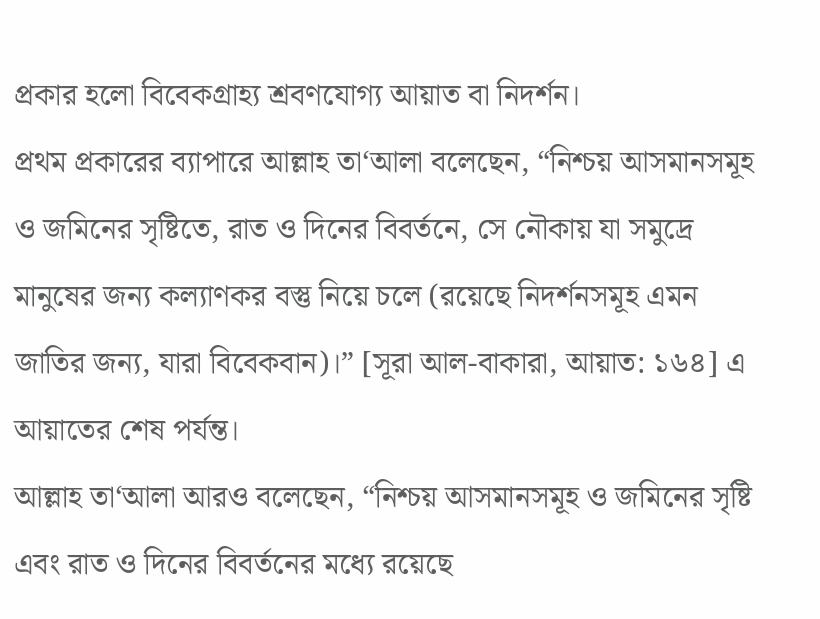প্রকার হলো বিবেকগ্রাহ্য শ্রবণযোগ্য আয়াত বা নিদর্শন।
প্রথম প্রকারের ব্যাপারে আল্লাহ তা‘আলা বলেছেন, “নিশ্চয় আসমানসমূহ ও জমিনের সৃষ্টিতে, রাত ও দিনের বিবর্তনে, সে নৌকায় যা সমুদ্রে মানুষের জন্য কল্যাণকর বস্তু নিয়ে চলে (রয়েছে নিদর্শনসমূহ এমন জাতির জন্য, যারা বিবেকবান)।” [সূরা আল-বাকারা, আয়াত: ১৬৪] এ আয়াতের শেষ পর্যন্ত।
আল্লাহ তা‘আলা আরও বলেছেন, “নিশ্চয় আসমানসমূহ ও জমিনের সৃষ্টি এবং রাত ও দিনের বিবর্তনের মধ্যে রয়েছে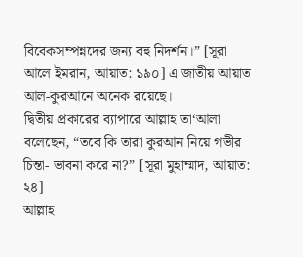বিবেকসম্পন্নদের জন্য বহু নিদর্শন।” [সূরা আলে ইমরান, আয়াত: ১৯০] এ জাতীয় আয়াত আল-কুরআনে অনেক রয়েছে।
দ্বিতীয় প্রকারের ব্যাপারে আল্লাহ তা‘আলা বলেছেন, “তবে কি তারা কুরআন নিয়ে গভীর চিন্তা- ভাবনা করে না?” [সূরা মুহাম্মাদ, আয়াত: ২৪]
আল্লাহ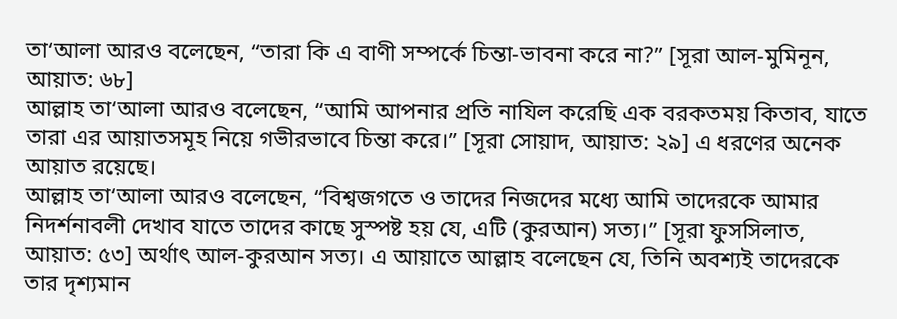তা‘আলা আরও বলেছেন, “তারা কি এ বাণী সম্পর্কে চিন্তা-ভাবনা করে না?” [সূরা আল-মুমিনূন, আয়াত: ৬৮]
আল্লাহ তা‘আলা আরও বলেছেন, “আমি আপনার প্রতি নাযিল করেছি এক বরকতময় কিতাব, যাতে তারা এর আয়াতসমূহ নিয়ে গভীরভাবে চিন্তা করে।” [সূরা সোয়াদ, আয়াত: ২৯] এ ধরণের অনেক আয়াত রয়েছে।
আল্লাহ তা‘আলা আরও বলেছেন, “বিশ্বজগতে ও তাদের নিজদের মধ্যে আমি তাদেরকে আমার নিদর্শনাবলী দেখাব যাতে তাদের কাছে সুস্পষ্ট হয় যে, এটি (কুরআন) সত্য।” [সূরা ফুসসিলাত, আয়াত: ৫৩] অর্থাৎ আল-কুরআন সত্য। এ আয়াতে আল্লাহ বলেছেন যে, তিনি অবশ্যই তাদেরকে তার দৃশ্যমান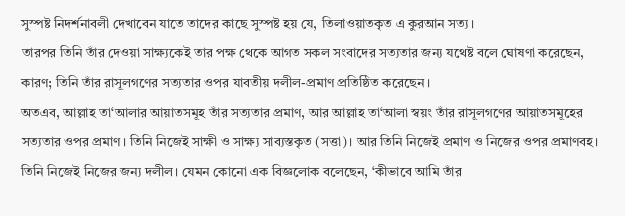সুস্পষ্ট নিদর্শনাবলী দেখাবেন যাতে তাদের কাছে সুস্পষ্ট হয় যে, তিলাওয়াতকৃত এ কুরআন সত্য।
তারপর তিনি তাঁর দেওয়া সাক্ষ্যকেই তার পক্ষ থেকে আগত সকল সংবাদের সত্যতার জন্য যথেষ্ট বলে ঘোষণা করেছেন, কারণ; তিনি তাঁর রাসূলগণের সত্যতার ওপর যাবতীয় দলীল-প্রমাণ প্রতিষ্ঠিত করেছেন।
অতএব, আল্লাহ তা‘আলার আয়াতসমূহ তাঁর সত্যতার প্রমাণ, আর আল্লাহ তা‘আলা স্বয়ং তাঁর রাসূলগণের আয়াতসমূহের সত্যতার ওপর প্রমাণ। তিনি নিজেই সাক্ষী ও সাক্ষ্য সাব্যস্তকৃত (সত্তা)। আর তিনি নিজেই প্রমাণ ও নিজের ওপর প্রমাণবহ। তিনি নিজেই নিজের জন্য দলীল। যেমন কোনো এক বিজ্ঞলোক বলেছেন, ‘কীভাবে আমি তাঁর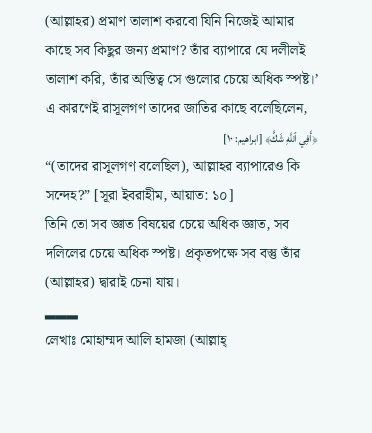(আল্লাহর) প্রমাণ তালাশ করবো যিনি নিজেই আমার কাছে সব কিছুর জন্য প্রমাণ? তাঁর ব্যাপারে যে দলীলই তালাশ করি, তাঁর অস্তিত্ব সে গুলোর চেয়ে অধিক স্পষ্ট।’
এ কারণেই রাসূলগণ তাদের জাতির কাছে বলেছিলেন,
﴿أَفِي ٱللَّهِ شَكّٞ﴾ [ابراهيم: ١٠]
“(তাদের রাসূলগণ বলেছিল), আল্লাহর ব্যাপারেও কি সন্দেহ?” [সূরা ইবরাহীম, আয়াত: ১০]
তিনি তো সব জ্ঞাত বিষয়ের চেয়ে অধিক জ্ঞাত, সব দলিলের চেয়ে অধিক স্পষ্ট। প্রকৃতপক্ষে সব বস্তু তাঁর (আল্লাহর) দ্বারাই চেনা যায়।
▂▂▂
লেখাঃ মোহাম্মদ আলি হামজা (আল্লাহ্‌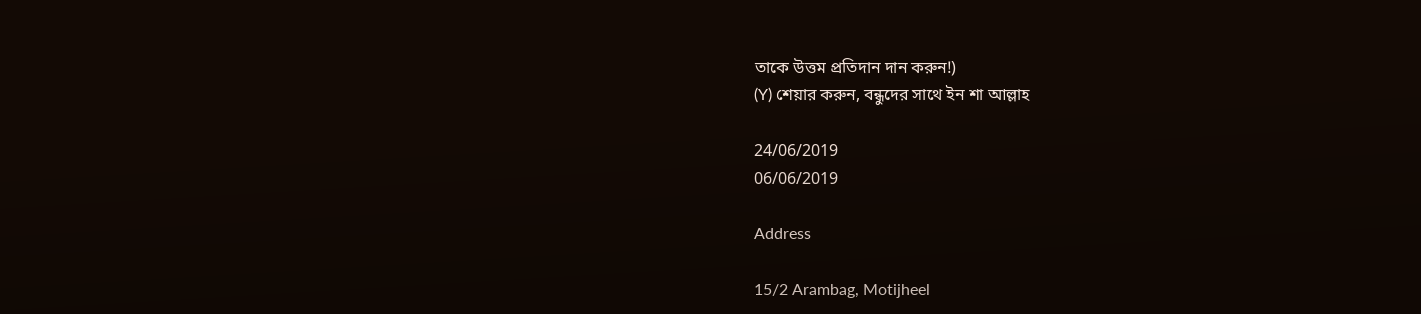তাকে উত্তম প্রতিদান দান করুন!)
(Y) শেয়ার করুন, বন্ধুদের সাথে ইন শা আল্লাহ

24/06/2019
06/06/2019

Address

15/2 Arambag, Motijheel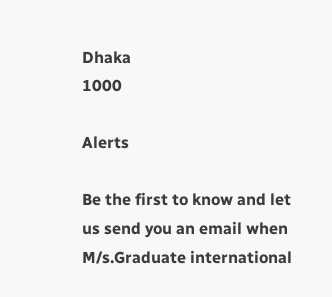Dhaka
1000

Alerts

Be the first to know and let us send you an email when M/s.Graduate international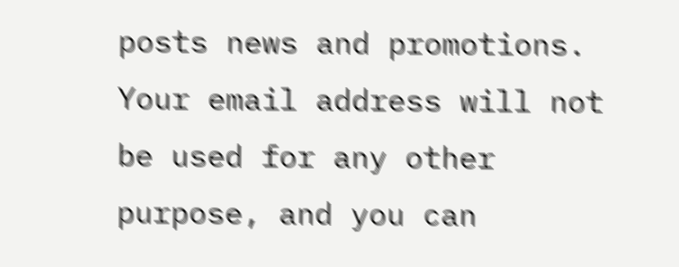posts news and promotions. Your email address will not be used for any other purpose, and you can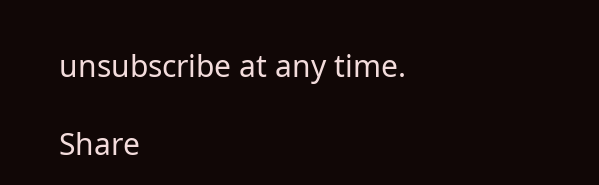unsubscribe at any time.

Share